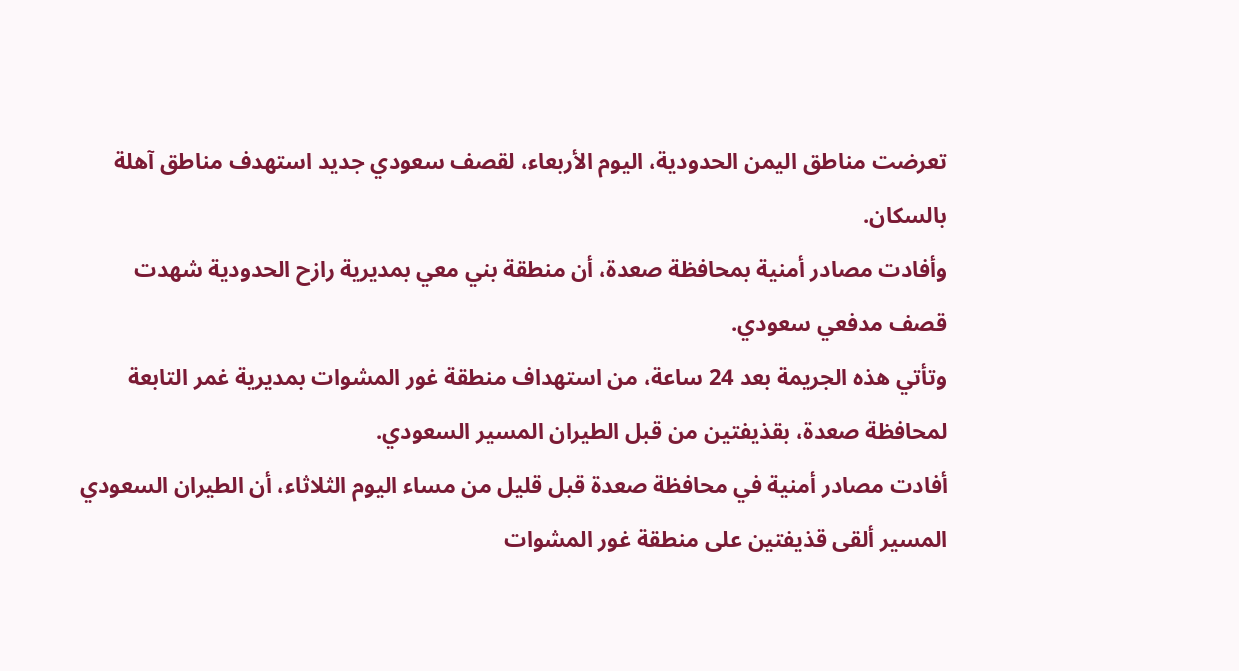تعرضت مناطق اليمن الحدودية، اليوم الأربعاء، لقصف سعودي جديد استهدف مناطق آهلة بالسكان.
وأفادت مصادر أمنية بمحافظة صعدة، أن منطقة بني معي بمديرية رازح الحدودية شهدت قصف مدفعي سعودي.
وتأتي هذه الجريمة بعد 24 ساعة، من استهداف منطقة غور المشوات بمديرية غمر التابعة لمحافظة صعدة، بقذيفتين من قبل الطيران المسير السعودي.
أفادت مصادر أمنية في محافظة صعدة قبل قليل من مساء اليوم الثلاثاء، أن الطيران السعودي المسير ألقى قذيفتين على منطقة غور المشوات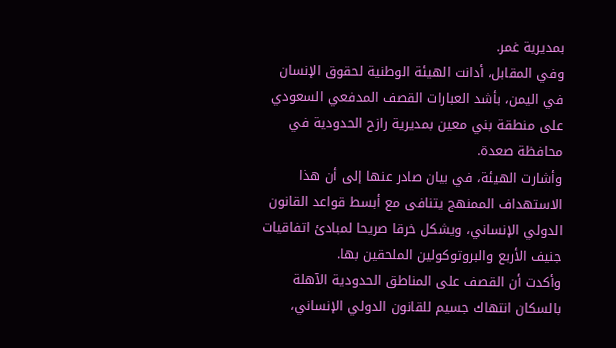بمديرية غمر.
وفي المقابل، أدانت الهيئة الوطنية لحقوق الإنسان في اليمن، بأشد العبارات القصف المدفعي السعودي على منطقة بني معين بمديرية رازح الحدودية في محافظة صعدة.
وأشارت الهيئة، في بيان صادر عنها إلى أن هذا الاستهداف الممنهج يتنافى مع أبسط قواعد القانون الدولي الإنساني، ويشكل خرقا صريحا لمبادئ اتفاقيات جنيف الأربع والبروتوكولين الملحقين بها.
وأكدت أن القصف على المناطق الحدودية الآهلة بالسكان انتهاك جسيم للقانون الدولي الإنساني،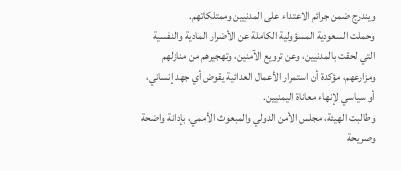ويندرج ضمن جرائم الاعتداء على المدنيين وممتلكاتهم.
وحملت السعودية المسؤولية الكاملة عن الأضرار المادية والنفسية التي لحقت بالمدنيين، وعن ترويع الآمنين، وتهجيرهم من منازلهم ومزارعهم، مؤكدة أن استمرار الأعمال العدائية يقوض أي جهد إنساني، أو سياسي لإنهاء معاناة اليمنيين.
وطالبت الهيئة، مجلس الأمن الدولي والمبعوث الأممي، بإدانة واضحة وصريحة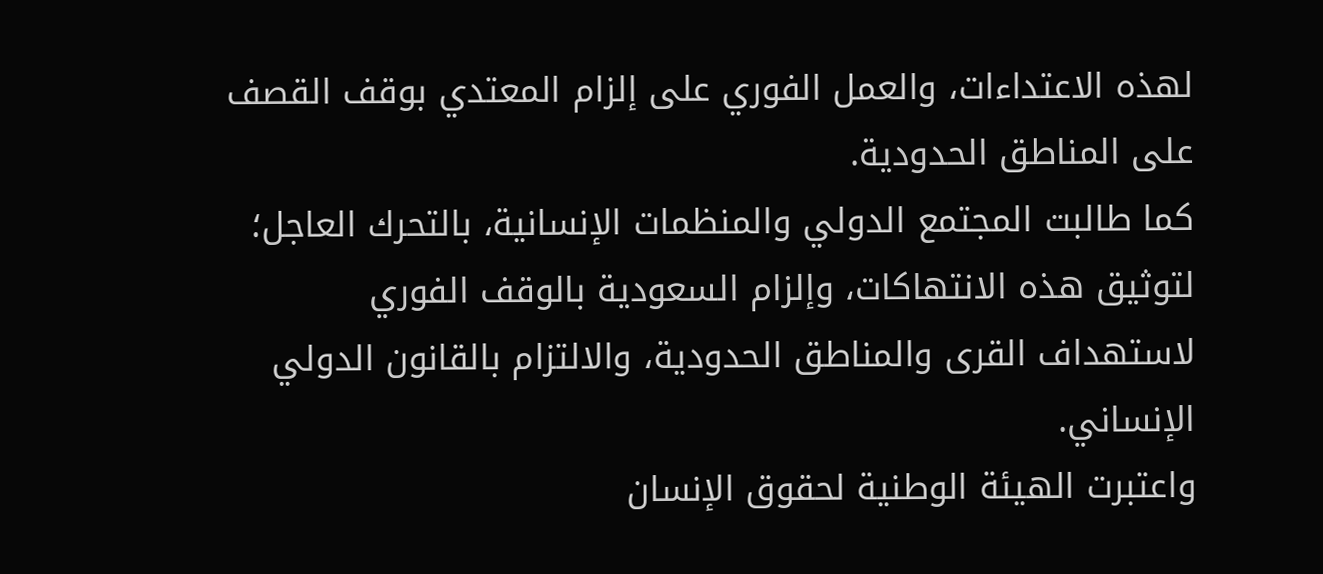لهذه الاعتداءات، والعمل الفوري على إلزام المعتدي بوقف القصف على المناطق الحدودية.
كما طالبت المجتمع الدولي والمنظمات الإنسانية، بالتحرك العاجل؛ لتوثيق هذه الانتهاكات، وإلزام السعودية بالوقف الفوري لاستهداف القرى والمناطق الحدودية، والالتزام بالقانون الدولي الإنساني.
واعتبرت الهيئة الوطنية لحقوق الإنسان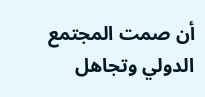أن صمت المجتمع الدولي وتجاهل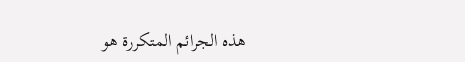هذه الجرائم المتكررة هو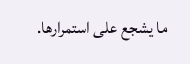ما يشجع على استمرارها.